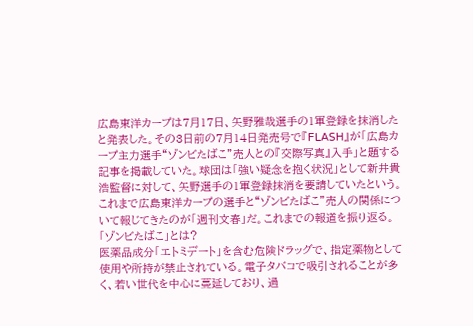広島東洋カープは7月17日、矢野雅哉選手の1軍登録を抹消したと発表した。その3日前の7月14日発売号で『FLASH』が「広島カープ主力選手“ゾンビたばこ”売人との『交際写真』入手」と題する記事を掲載していた。球団は「強い疑念を抱く状況」として新井貴浩監督に対して、矢野選手の1軍登録抹消を要請していたという。これまで広島東洋カープの選手と“ゾンビたばこ”売人の関係について報じてきたのが「週刊文春」だ。これまでの報道を振り返る。
「ゾンビたばこ」とは?
医薬品成分「エトミデート」を含む危険ドラッグで、指定薬物として使用や所持が禁止されている。電子タバコで吸引されることが多く、若い世代を中心に蔓延しており、過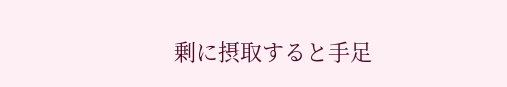剰に摂取すると手足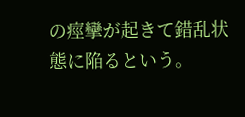の痙攣が起きて錯乱状態に陥るという。